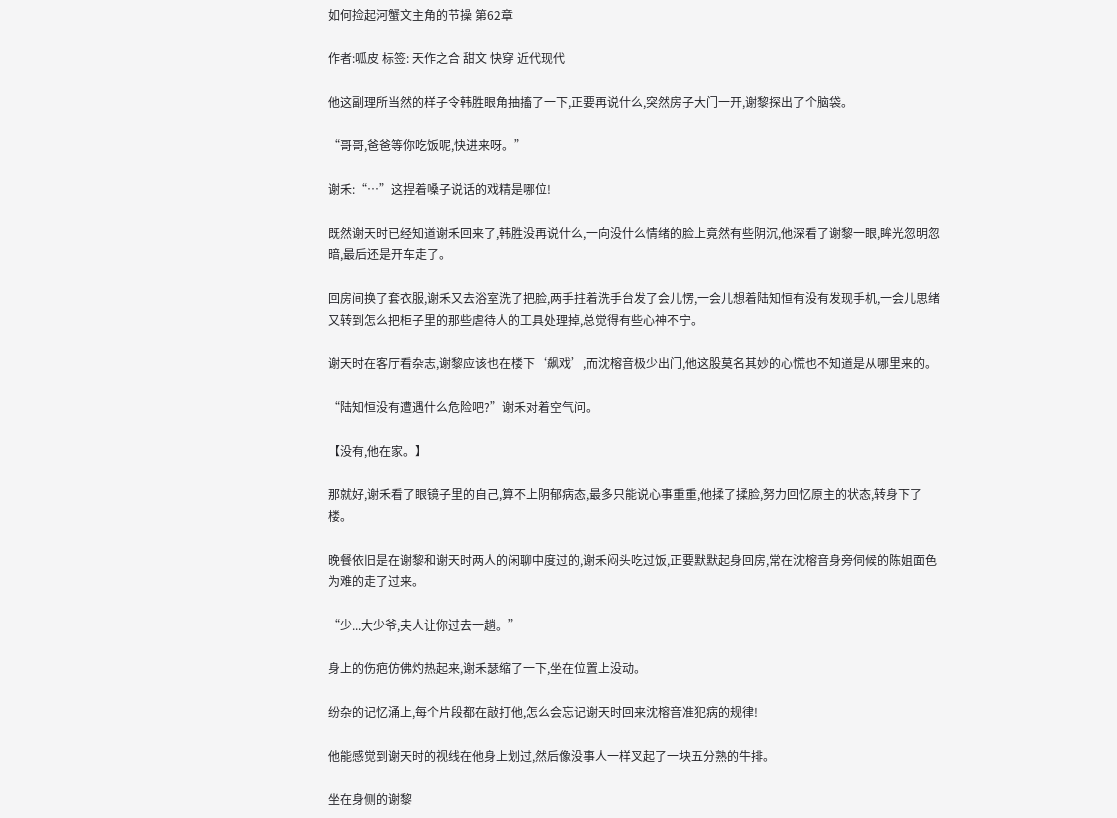如何捡起河蟹文主角的节操 第62章

作者:呱皮 标签: 天作之合 甜文 快穿 近代现代

他这副理所当然的样子令韩胜眼角抽搐了一下,正要再说什么,突然房子大门一开,谢黎探出了个脑袋。

“哥哥,爸爸等你吃饭呢,快进来呀。”

谢禾:“…”这捏着嗓子说话的戏精是哪位!

既然谢天时已经知道谢禾回来了,韩胜没再说什么,一向没什么情绪的脸上竟然有些阴沉,他深看了谢黎一眼,眸光忽明忽暗,最后还是开车走了。

回房间换了套衣服,谢禾又去浴室洗了把脸,两手拄着洗手台发了会儿愣,一会儿想着陆知恒有没有发现手机,一会儿思绪又转到怎么把柜子里的那些虐待人的工具处理掉,总觉得有些心神不宁。

谢天时在客厅看杂志,谢黎应该也在楼下‘飙戏’,而沈榕音极少出门,他这股莫名其妙的心慌也不知道是从哪里来的。

“陆知恒没有遭遇什么危险吧?”谢禾对着空气问。

【没有,他在家。】

那就好,谢禾看了眼镜子里的自己,算不上阴郁病态,最多只能说心事重重,他揉了揉脸,努力回忆原主的状态,转身下了楼。

晚餐依旧是在谢黎和谢天时两人的闲聊中度过的,谢禾闷头吃过饭,正要默默起身回房,常在沈榕音身旁伺候的陈姐面色为难的走了过来。

“少...大少爷,夫人让你过去一趟。”

身上的伤疤仿佛灼热起来,谢禾瑟缩了一下,坐在位置上没动。

纷杂的记忆涌上,每个片段都在敲打他,怎么会忘记谢天时回来沈榕音准犯病的规律!

他能感觉到谢天时的视线在他身上划过,然后像没事人一样叉起了一块五分熟的牛排。

坐在身侧的谢黎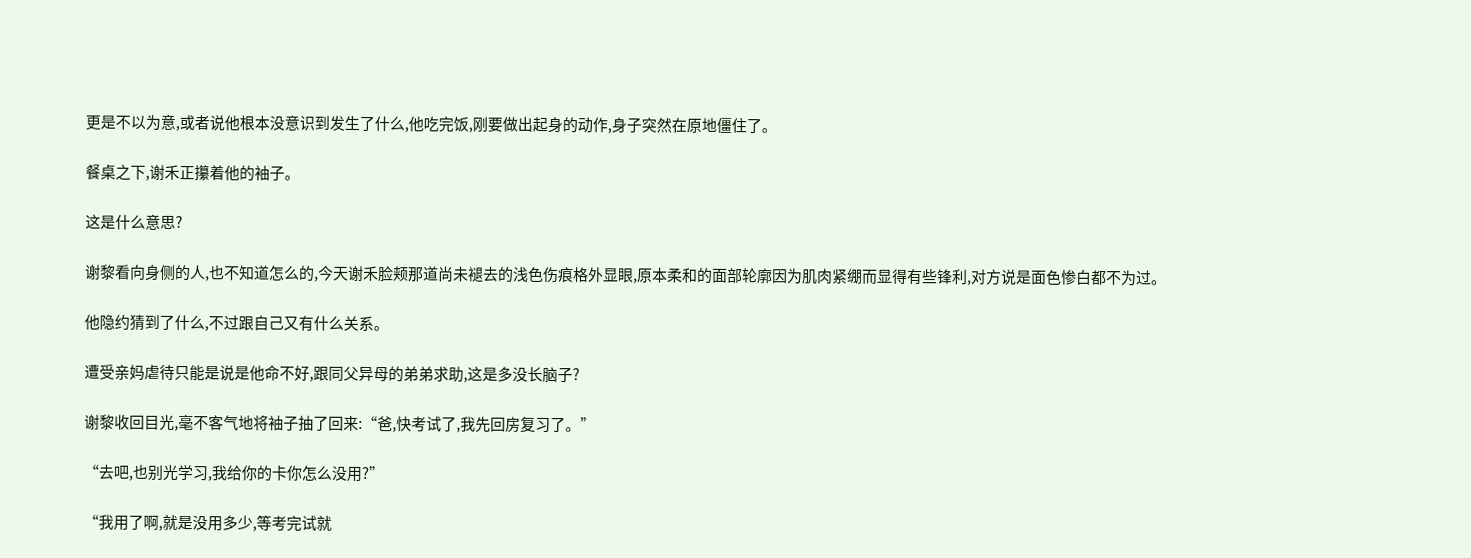更是不以为意,或者说他根本没意识到发生了什么,他吃完饭,刚要做出起身的动作,身子突然在原地僵住了。

餐桌之下,谢禾正攥着他的袖子。

这是什么意思?

谢黎看向身侧的人,也不知道怎么的,今天谢禾脸颊那道尚未褪去的浅色伤痕格外显眼,原本柔和的面部轮廓因为肌肉紧绷而显得有些锋利,对方说是面色惨白都不为过。

他隐约猜到了什么,不过跟自己又有什么关系。

遭受亲妈虐待只能是说是他命不好,跟同父异母的弟弟求助,这是多没长脑子?

谢黎收回目光,毫不客气地将袖子抽了回来:“爸,快考试了,我先回房复习了。”

“去吧,也别光学习,我给你的卡你怎么没用?”

“我用了啊,就是没用多少,等考完试就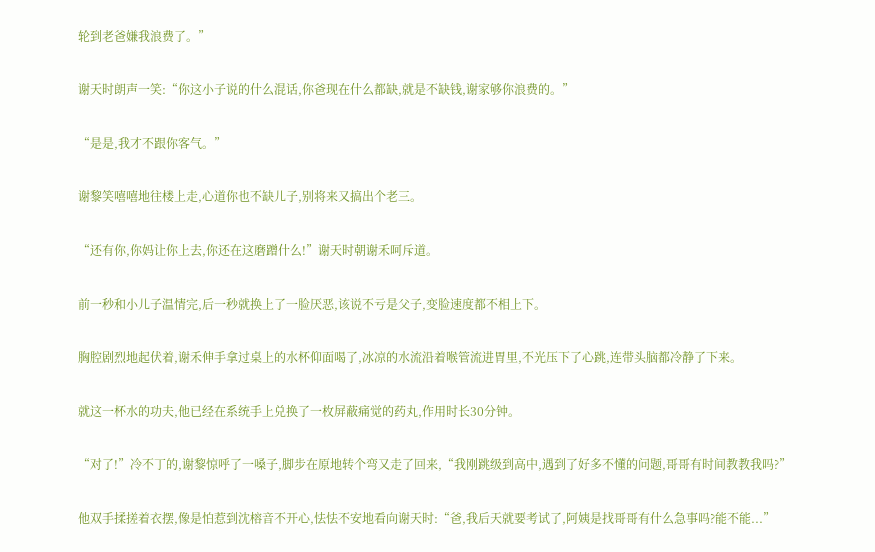轮到老爸嫌我浪费了。”

谢天时朗声一笑:“你这小子说的什么混话,你爸现在什么都缺,就是不缺钱,谢家够你浪费的。”

“是是,我才不跟你客气。”

谢黎笑嘻嘻地往楼上走,心道你也不缺儿子,别将来又搞出个老三。

“还有你,你妈让你上去,你还在这磨蹭什么!”谢天时朝谢禾呵斥道。

前一秒和小儿子温情完,后一秒就换上了一脸厌恶,该说不亏是父子,变脸速度都不相上下。

胸腔剧烈地起伏着,谢禾伸手拿过桌上的水杯仰面喝了,冰凉的水流沿着喉管流进胃里,不光压下了心跳,连带头脑都冷静了下来。

就这一杯水的功夫,他已经在系统手上兑换了一枚屏蔽痛觉的药丸,作用时长30分钟。

“对了!”冷不丁的,谢黎惊呼了一嗓子,脚步在原地转个弯又走了回来,“我刚跳级到高中,遇到了好多不懂的问题,哥哥有时间教教我吗?”

他双手揉搓着衣摆,像是怕惹到沈榕音不开心,怯怯不安地看向谢天时:“爸,我后天就要考试了,阿姨是找哥哥有什么急事吗?能不能...”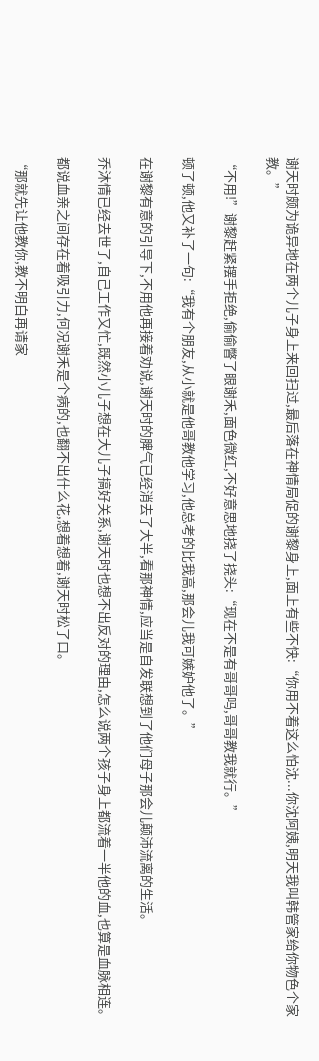谢天时颇为诡异地在两个儿子身上来回扫过,最后落在神情局促的谢黎身上,面上有些不快:“你用不着这么怕沈...你沈阿姨,明天我叫韩管家给你物色个家教。”

“不用!”谢黎赶紧摆手拒绝,偷偷瞥了眼谢禾,面色微红,不好意思地挠了挠头:“现在不是有哥哥吗,哥哥教我就行。”

顿了顿,他又补了一句:“我有个朋友,从小就是他哥教他学习,他总考的比我高,那会儿我可嫉妒他了。”

在谢黎有意的引导下,不用他再接着劝说,谢天时的脾气已经消去了大半,看那神情,应当是自发联想到了他们母子那会儿颠沛流离的生活。

乔沐情已经去世了,自己工作又忙,既然小儿子想在大儿子搞好关系,谢天时也想不出反对的理由,怎么说两个孩子身上都流着一半他的血,也算是血脉相连。

都说血亲之间存在着吸引力,何况谢禾是个病的,也翻不出什么花,想着想着,谢天时松了口。

“那就先让他教你,教不明白再请家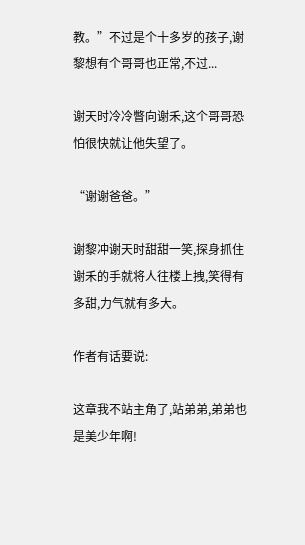教。”不过是个十多岁的孩子,谢黎想有个哥哥也正常,不过...

谢天时冷冷瞥向谢禾,这个哥哥恐怕很快就让他失望了。

“谢谢爸爸。”

谢黎冲谢天时甜甜一笑,探身抓住谢禾的手就将人往楼上拽,笑得有多甜,力气就有多大。

作者有话要说:

这章我不站主角了,站弟弟,弟弟也是美少年啊!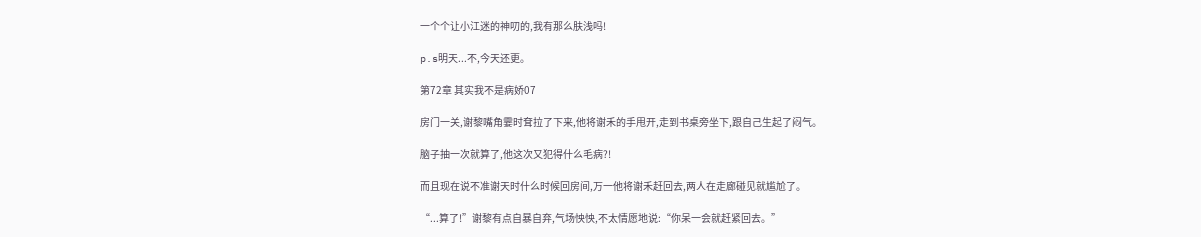一个个让小江迷的神叨的,我有那么肤浅吗!

p.s明天...不,今天还更。

第72章 其实我不是病娇07

房门一关,谢黎嘴角霎时耷拉了下来,他将谢禾的手甩开,走到书桌旁坐下,跟自己生起了闷气。

脑子抽一次就算了,他这次又犯得什么毛病?!

而且现在说不准谢天时什么时候回房间,万一他将谢禾赶回去,两人在走廊碰见就尴尬了。

“...算了!”谢黎有点自暴自弃,气场怏怏,不太情愿地说:“你呆一会就赶紧回去。”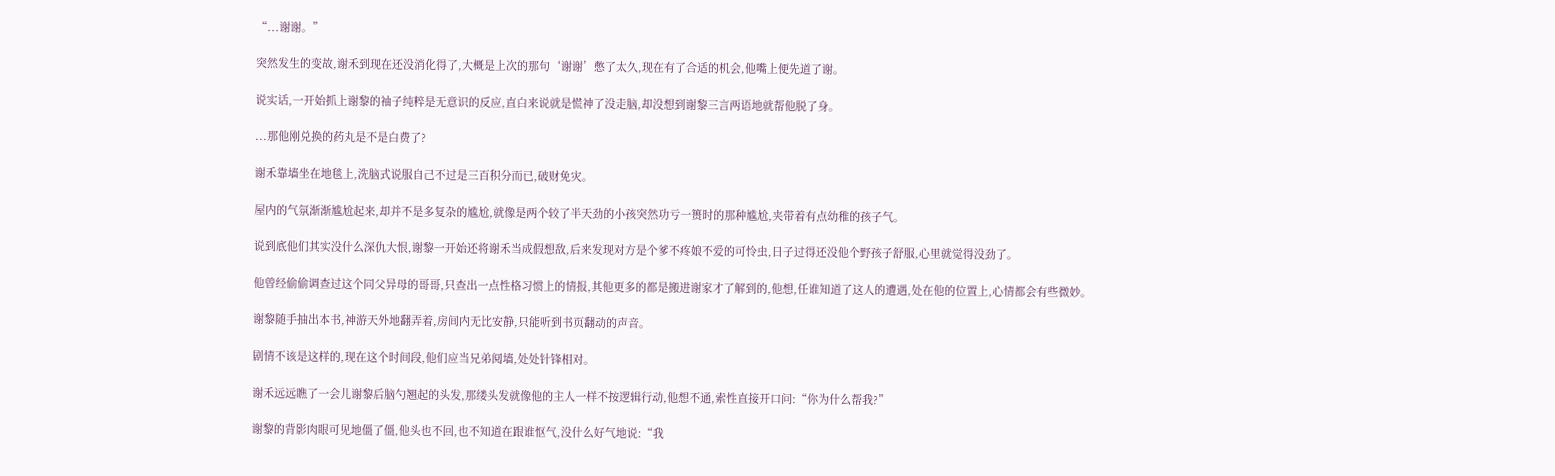“...谢谢。”

突然发生的变故,谢禾到现在还没消化得了,大概是上次的那句‘谢谢’憋了太久,现在有了合适的机会,他嘴上便先道了谢。

说实话,一开始抓上谢黎的袖子纯粹是无意识的反应,直白来说就是慌神了没走脑,却没想到谢黎三言两语地就帮他脱了身。

...那他刚兑换的药丸是不是白费了?

谢禾靠墙坐在地毯上,洗脑式说服自己不过是三百积分而已,破财免灾。

屋内的气氛渐渐尴尬起来,却并不是多复杂的尴尬,就像是两个较了半天劲的小孩突然功亏一篑时的那种尴尬,夹带着有点幼稚的孩子气。

说到底他们其实没什么深仇大恨,谢黎一开始还将谢禾当成假想敌,后来发现对方是个爹不疼娘不爱的可怜虫,日子过得还没他个野孩子舒服,心里就觉得没劲了。

他曾经偷偷调查过这个同父异母的哥哥,只查出一点性格习惯上的情报,其他更多的都是搬进谢家才了解到的,他想,任谁知道了这人的遭遇,处在他的位置上,心情都会有些微妙。

谢黎随手抽出本书,神游天外地翻弄着,房间内无比安静,只能听到书页翻动的声音。

剧情不该是这样的,现在这个时间段,他们应当兄弟阋墙,处处针锋相对。

谢禾远远瞧了一会儿谢黎后脑勺翘起的头发,那缕头发就像他的主人一样不按逻辑行动,他想不通,索性直接开口问:“你为什么帮我?”

谢黎的背影肉眼可见地僵了僵,他头也不回,也不知道在跟谁怄气,没什么好气地说:“我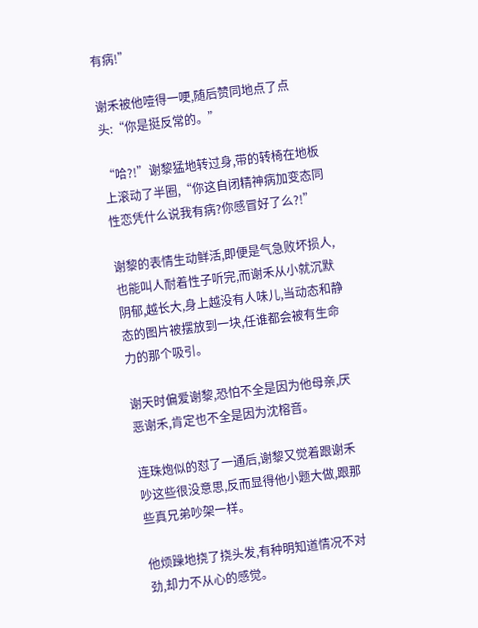有病!”

谢禾被他噎得一哽,随后赞同地点了点头:“你是挺反常的。”

“哈?!”谢黎猛地转过身,带的转椅在地板上滚动了半圈,“你这自闭精神病加变态同性恋凭什么说我有病?你感冒好了么?!”

谢黎的表情生动鲜活,即便是气急败坏损人,也能叫人耐着性子听完,而谢禾从小就沉默阴郁,越长大,身上越没有人味儿,当动态和静态的图片被摆放到一块,任谁都会被有生命力的那个吸引。

谢天时偏爱谢黎,恐怕不全是因为他母亲,厌恶谢禾,肯定也不全是因为沈榕音。

连珠炮似的怼了一通后,谢黎又觉着跟谢禾吵这些很没意思,反而显得他小题大做,跟那些真兄弟吵架一样。

他烦躁地挠了挠头发,有种明知道情况不对劲,却力不从心的感觉。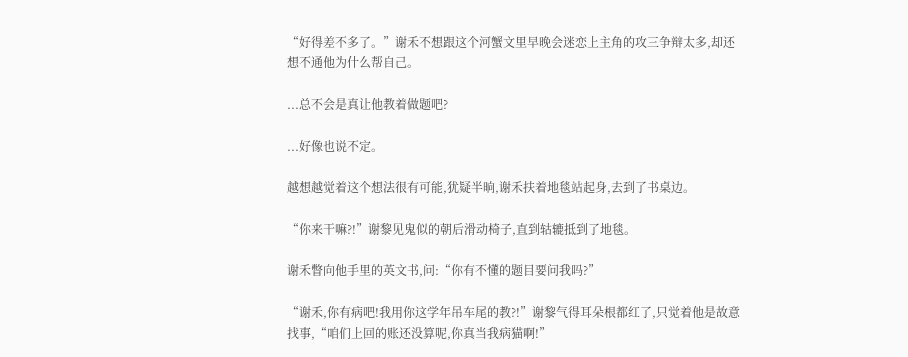“好得差不多了。”谢禾不想跟这个河蟹文里早晚会迷恋上主角的攻三争辩太多,却还想不通他为什么帮自己。

...总不会是真让他教着做题吧?

...好像也说不定。

越想越觉着这个想法很有可能,犹疑半晌,谢禾扶着地毯站起身,去到了书桌边。

“你来干嘛?!”谢黎见鬼似的朝后滑动椅子,直到轱辘抵到了地毯。

谢禾瞥向他手里的英文书,问:“你有不懂的题目要问我吗?”

“谢禾,你有病吧!我用你这学年吊车尾的教?!”谢黎气得耳朵根都红了,只觉着他是故意找事,“咱们上回的账还没算呢,你真当我病猫啊!”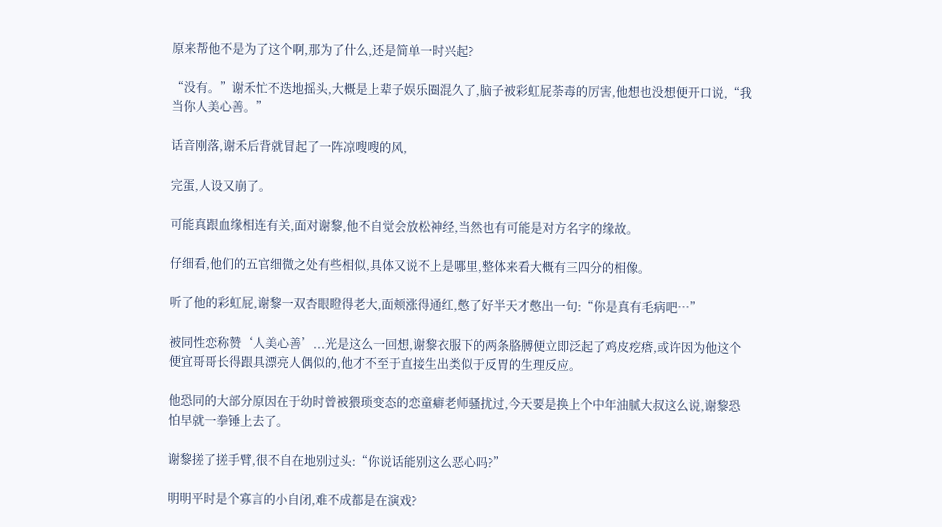原来帮他不是为了这个啊,那为了什么,还是简单一时兴起?

“没有。”谢禾忙不迭地摇头,大概是上辈子娱乐圈混久了,脑子被彩虹屁荼毒的厉害,他想也没想便开口说,“我当你人美心善。”

话音刚落,谢禾后背就冒起了一阵凉嗖嗖的风,

完蛋,人设又崩了。

可能真跟血缘相连有关,面对谢黎,他不自觉会放松神经,当然也有可能是对方名字的缘故。

仔细看,他们的五官细微之处有些相似,具体又说不上是哪里,整体来看大概有三四分的相像。

听了他的彩虹屁,谢黎一双杏眼瞪得老大,面颊涨得通红,憋了好半天才憋出一句:“你是真有毛病吧…”

被同性恋称赞‘人美心善’...光是这么一回想,谢黎衣服下的两条胳膊便立即泛起了鸡皮疙瘩,或许因为他这个便宜哥哥长得跟具漂亮人偶似的,他才不至于直接生出类似于反胃的生理反应。

他恐同的大部分原因在于幼时曾被猥琐变态的恋童癖老师骚扰过,今天要是换上个中年油腻大叔这么说,谢黎恐怕早就一拳锤上去了。

谢黎搓了搓手臂,很不自在地别过头:“你说话能别这么恶心吗?”

明明平时是个寡言的小自闭,难不成都是在演戏?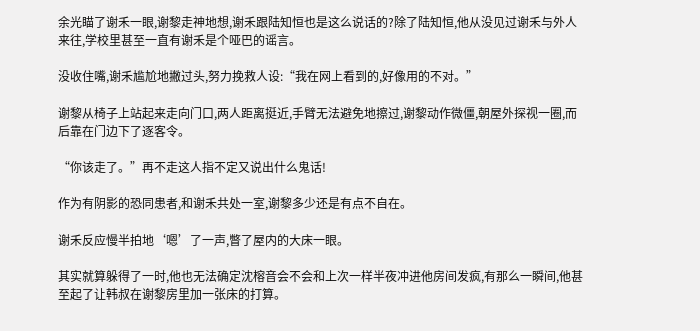余光瞄了谢禾一眼,谢黎走神地想,谢禾跟陆知恒也是这么说话的?除了陆知恒,他从没见过谢禾与外人来往,学校里甚至一直有谢禾是个哑巴的谣言。

没收住嘴,谢禾尴尬地撇过头,努力挽救人设:“我在网上看到的,好像用的不对。”

谢黎从椅子上站起来走向门口,两人距离挺近,手臂无法避免地擦过,谢黎动作微僵,朝屋外探视一圈,而后靠在门边下了逐客令。

“你该走了。”再不走这人指不定又说出什么鬼话!

作为有阴影的恐同患者,和谢禾共处一室,谢黎多少还是有点不自在。

谢禾反应慢半拍地‘嗯’了一声,瞥了屋内的大床一眼。

其实就算躲得了一时,他也无法确定沈榕音会不会和上次一样半夜冲进他房间发疯,有那么一瞬间,他甚至起了让韩叔在谢黎房里加一张床的打算。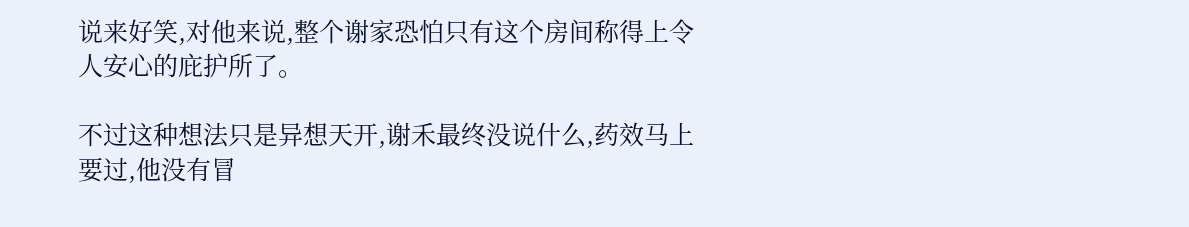说来好笑,对他来说,整个谢家恐怕只有这个房间称得上令人安心的庇护所了。

不过这种想法只是异想天开,谢禾最终没说什么,药效马上要过,他没有冒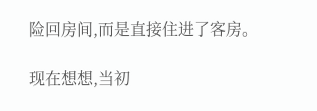险回房间,而是直接住进了客房。

现在想想,当初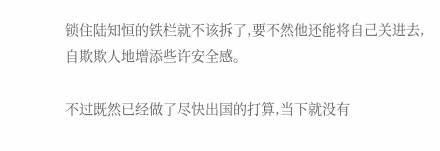锁住陆知恒的铁栏就不该拆了,要不然他还能将自己关进去,自欺欺人地增添些许安全感。

不过既然已经做了尽快出国的打算,当下就没有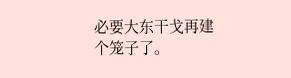必要大东干戈再建个笼子了。